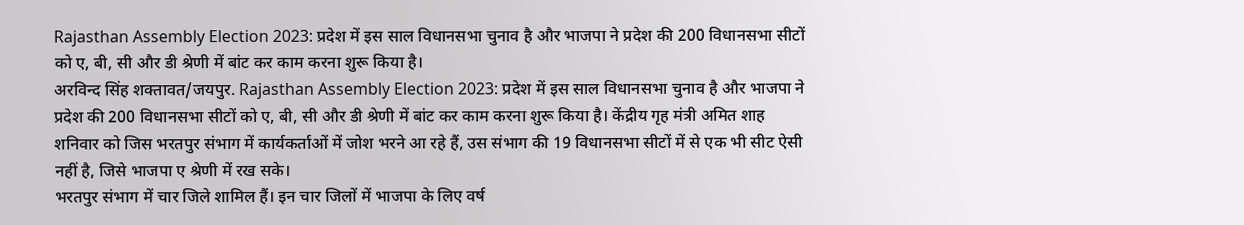Rajasthan Assembly Election 2023: प्रदेश में इस साल विधानसभा चुनाव है और भाजपा ने प्रदेश की 200 विधानसभा सीटों को ए, बी, सी और डी श्रेणी में बांट कर काम करना शुरू किया है।
अरविन्द सिंह शक्तावत/जयपुर. Rajasthan Assembly Election 2023: प्रदेश में इस साल विधानसभा चुनाव है और भाजपा ने प्रदेश की 200 विधानसभा सीटों को ए, बी, सी और डी श्रेणी में बांट कर काम करना शुरू किया है। केंद्रीय गृह मंत्री अमित शाह शनिवार को जिस भरतपुर संभाग में कार्यकर्ताओं में जोश भरने आ रहे हैं, उस संभाग की 19 विधानसभा सीटों में से एक भी सीट ऐसी नहीं है, जिसे भाजपा ए श्रेणी में रख सके।
भरतपुर संभाग में चार जिले शामिल हैं। इन चार जिलों में भाजपा के लिए वर्ष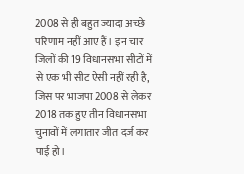2008 से ही बहुत ज्यादा अच्छे परिणाम नहीं आए हैं। इन चार जिलों की 19 विधानसभा सीटों में से एक भी सीट ऐसी नहीं रही है, जिस पर भाजपा 2008 से लेकर 2018 तक हुए तीन विधानसभा चुनावों में लगातार जीत दर्ज कर पाई हो।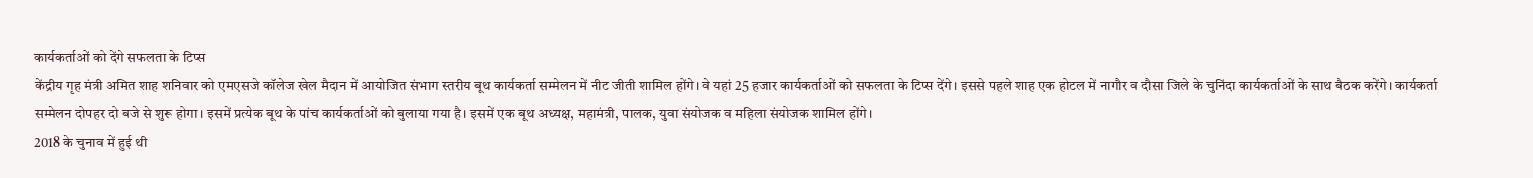कार्यकर्ताओं को देंगे सफलता के टिप्स
केंद्रीय गृह मंत्री अमित शाह शनिवार को एमएसजे कॉलेज खेल मैदान में आयोजित संभाग स्तरीय बूथ कार्यकर्ता सम्मेलन में नीट जीती शामिल होंगे। वे यहां 25 हजार कार्यकर्ताओं को सफलता के टिप्स देंगे। इससे पहले शाह एक होटल में नागौर व दौसा जिले के चुनिंदा कार्यकर्ताओं के साथ बैठक करेंगे। कार्यकर्ता सम्मेलन दोपहर दो बजे से शुरू होगा। इसमें प्रत्येक बूथ के पांच कार्यकर्ताओं को बुलाया गया है। इसमें एक बूथ अध्यक्ष, महामंत्री, पालक, युवा संयोजक व महिला संयोजक शामिल होंगे।
2018 के चुनाव में हुई थी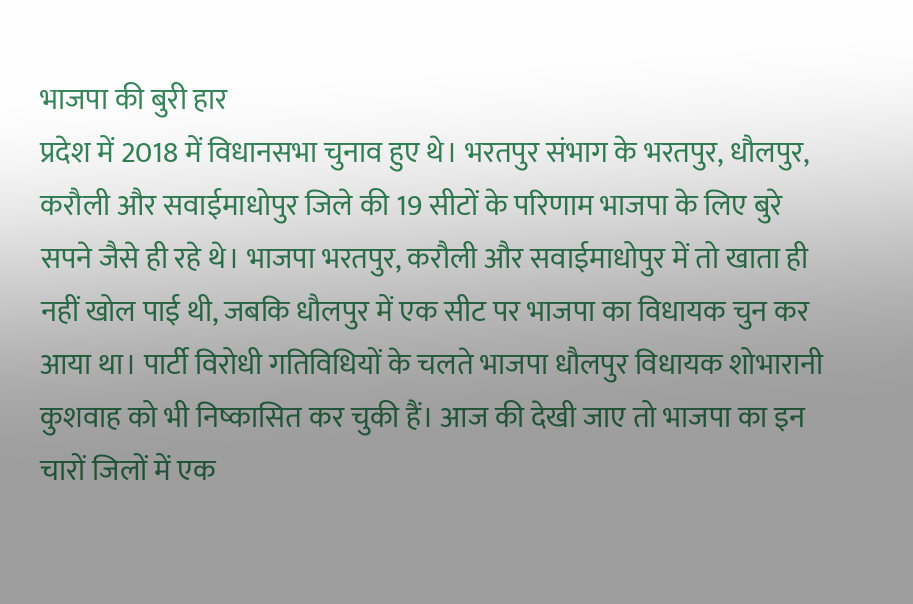भाजपा की बुरी हार
प्रदेश में 2018 में विधानसभा चुनाव हुए थे। भरतपुर संभाग के भरतपुर, धौलपुर, करौली और सवाईमाधोपुर जिले की 19 सीटों के परिणाम भाजपा के लिए बुरे सपने जैसे ही रहे थे। भाजपा भरतपुर, करौली और सवाईमाधोपुर में तो खाता ही नहीं खोल पाई थी, जबकि धौलपुर में एक सीट पर भाजपा का विधायक चुन कर आया था। पार्टी विरोधी गतिविधियों के चलते भाजपा धौलपुर विधायक शोभारानी कुशवाह को भी निष्कासित कर चुकी हैं। आज की देखी जाए तो भाजपा का इन चारों जिलों में एक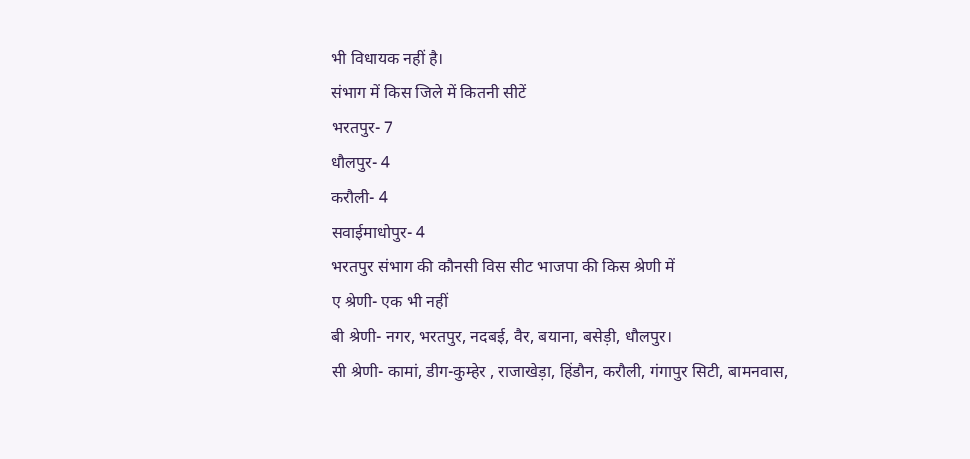भी विधायक नहीं है।
संभाग में किस जिले में कितनी सीटें
भरतपुर- 7
धौलपुर- 4
करौली- 4
सवाईमाधोपुर- 4
भरतपुर संभाग की कौनसी विस सीट भाजपा की किस श्रेणी में
ए श्रेणी- एक भी नहीं
बी श्रेणी- नगर, भरतपुर, नदबई, वैर, बयाना, बसेड़ी, धौलपुर।
सी श्रेणी- कामां, डीग-कुम्हेर , राजाखेड़ा, हिंडौन, करौली, गंगापुर सिटी, बामनवास,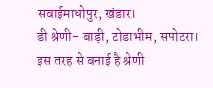सवाईमाधोपुर, खंडार।
डी श्रेणी- बाड़ी, टोडाभीम, सपोटरा।
इस तरह से बनाई है श्रेणी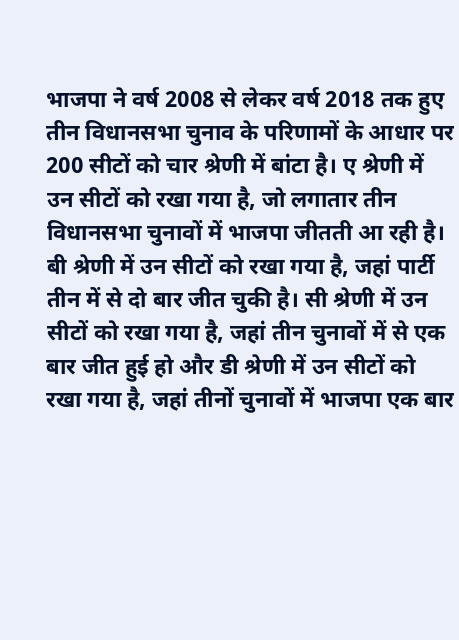भाजपा ने वर्ष 2008 से लेकर वर्ष 2018 तक हुए तीन विधानसभा चुनाव के परिणामों के आधार पर 200 सीटों को चार श्रेणी में बांटा है। ए श्रेणी में उन सीटों को रखा गया है, जो लगातार तीन विधानसभा चुनावों में भाजपा जीतती आ रही है। बी श्रेणी में उन सीटों को रखा गया है, जहां पार्टी तीन में से दो बार जीत चुकी है। सी श्रेणी में उन सीटों को रखा गया है, जहां तीन चुनावों में से एक बार जीत हुई हो और डी श्रेणी में उन सीटों को रखा गया है, जहां तीनों चुनावों में भाजपा एक बार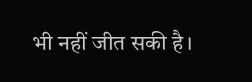भी नहीं जीत सकी है।